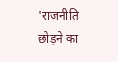'राजनीति छोड़ने का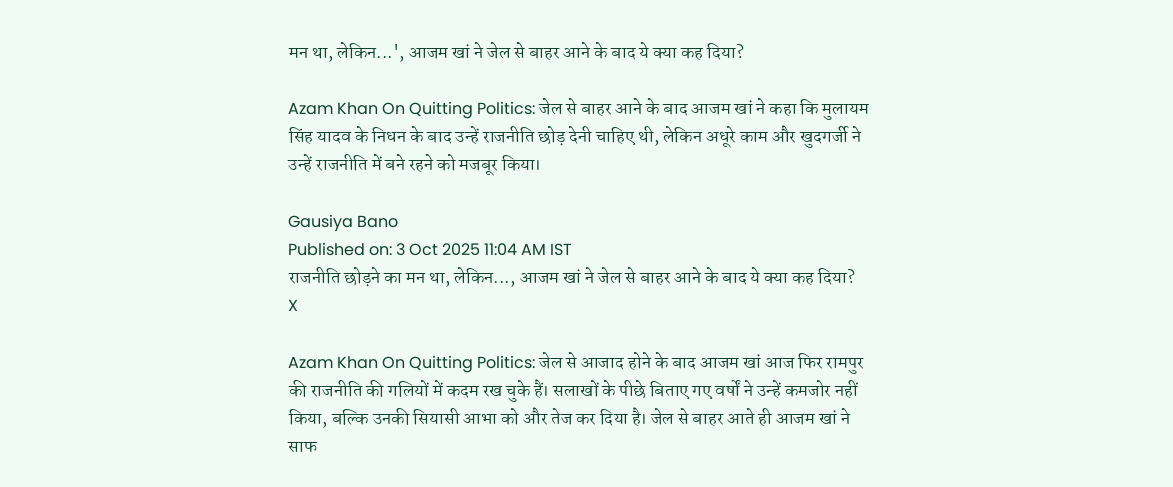मन था, लेकिन...', आजम खां ने जेल से बाहर आने के बाद ये क्या कह दिया?

Azam Khan On Quitting Politics: जेल से बाहर आने के बाद आजम खां ने कहा कि मुलायम सिंह यादव के निधन के बाद उन्हें राजनीति छोड़ देनी चाहिए थी, लेकिन अधूरे काम और खुदगर्जी ने उन्हें राजनीति में बने रहने को मजबूर किया।

Gausiya Bano
Published on: 3 Oct 2025 11:04 AM IST
राजनीति छोड़ने का मन था, लेकिन..., आजम खां ने जेल से बाहर आने के बाद ये क्या कह दिया?
X

Azam Khan On Quitting Politics: जेल से आजाद होने के बाद आजम खां आज फिर रामपुर की राजनीति की गलियों में कदम रख चुके हैं। सलाखों के पीछे बिताए गए वर्षों ने उन्हें कमजोर नहीं किया, बल्कि उनकी सियासी आभा को और तेज कर दिया है। जेल से बाहर आते ही आजम खां ने साफ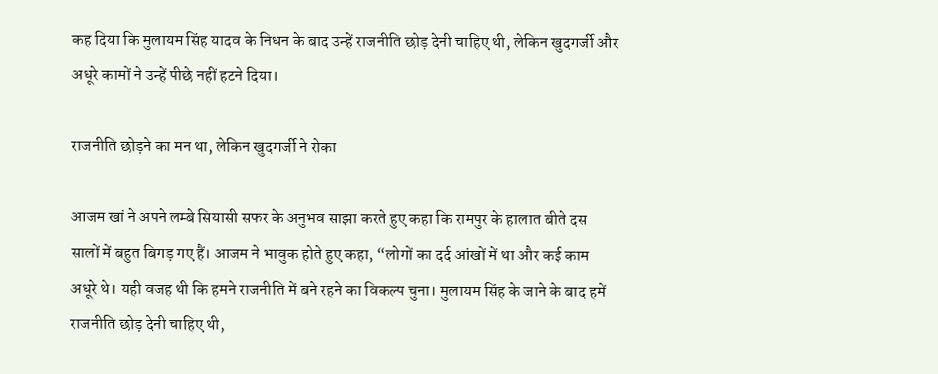कह दिया कि मुलायम सिंह यादव के निधन के बाद उन्हें राजनीति छोड़ देनी चाहिए थी, लेकिन खुदगर्जी और अधूरे कामों ने उन्हें पीछे नहीं हटने दिया।

राजनीति छोड़ने का मन था, लेकिन खुदगर्जी ने रोका

आजम खां ने अपने लम्बे सियासी सफर के अनुभव साझा करते हुए कहा कि रामपुर के हालात बीते दस सालों में बहुत बिगड़ गए हैं। आजम ने भावुक होते हुए कहा, “लोगों का दर्द आंखों में था और कई काम अधूरे थे। यही वजह थी कि हमने राजनीति में बने रहने का विकल्प चुना। मुलायम सिंह के जाने के बाद हमें राजनीति छोड़ देनी चाहिए थी,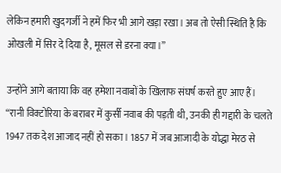लेकिन हमारी खुदगर्जी ने हमें फिर भी आगे खड़ा रखा। अब तो ऐसी स्थिति है कि ओखली में सिर दे दिया है, मूसल से डरना क्या।”

उन्होंने आगे बताया कि वह हमेशा नवाबों के खिलाफ संघर्ष करते हुए आए हैं। “रानी विक्टोरिया के बराबर में कुर्सी नवाब की पड़ती थी, उनकी ही गद्दारी के चलते 1947 तक देश आजाद नहीं हो सका। 1857 में जब आजादी के योद्धा मेरठ से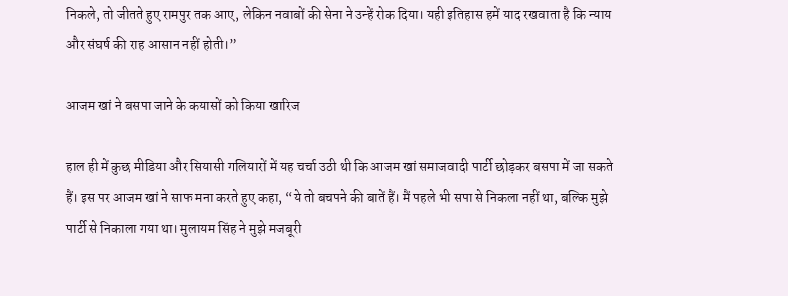निकले, तो जीतते हुए रामपुर तक आए, लेकिन नवाबों की सेना ने उन्हें रोक दिया। यही इतिहास हमें याद रखवाता है कि न्याय और संघर्ष की राह आसान नहीं होती।”

आजम खां ने बसपा जाने के कयासों को किया खारिज

हाल ही में कुछ मीडिया और सियासी गलियारों में यह चर्चा उठी थी कि आजम खां समाजवादी पार्टी छोड़कर बसपा में जा सकते हैं। इस पर आजम खां ने साफ मना करते हुए कहा, “ये तो बचपने की बातें हैं। मैं पहले भी सपा से निकला नहीं था, बल्कि मुझे पार्टी से निकाला गया था। मुलायम सिंह ने मुझे मजबूरी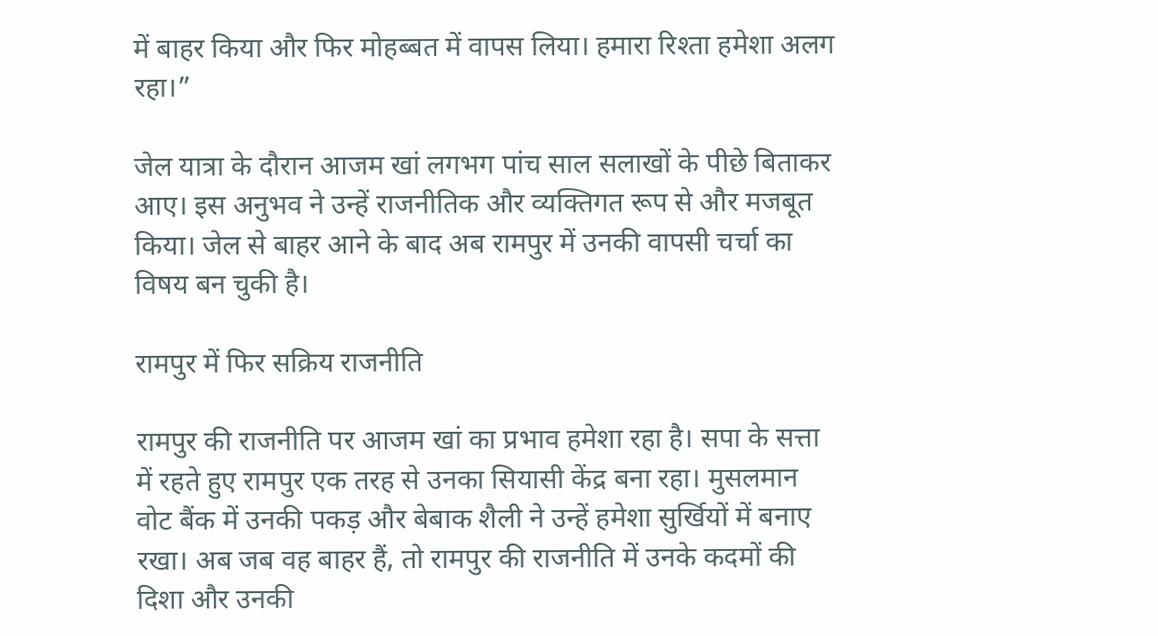में बाहर किया और फिर मोहब्बत में वापस लिया। हमारा रिश्ता हमेशा अलग रहा।”

जेल यात्रा के दौरान आजम खां लगभग पांच साल सलाखों के पीछे बिताकर आए। इस अनुभव ने उन्हें राजनीतिक और व्यक्तिगत रूप से और मजबूत किया। जेल से बाहर आने के बाद अब रामपुर में उनकी वापसी चर्चा का विषय बन चुकी है।

रामपुर में फिर सक्रिय राजनीति

रामपुर की राजनीति पर आजम खां का प्रभाव हमेशा रहा है। सपा के सत्ता में रहते हुए रामपुर एक तरह से उनका सियासी केंद्र बना रहा। मुसलमान वोट बैंक में उनकी पकड़ और बेबाक शैली ने उन्हें हमेशा सुर्खियों में बनाए रखा। अब जब वह बाहर हैं, तो रामपुर की राजनीति में उनके कदमों की दिशा और उनकी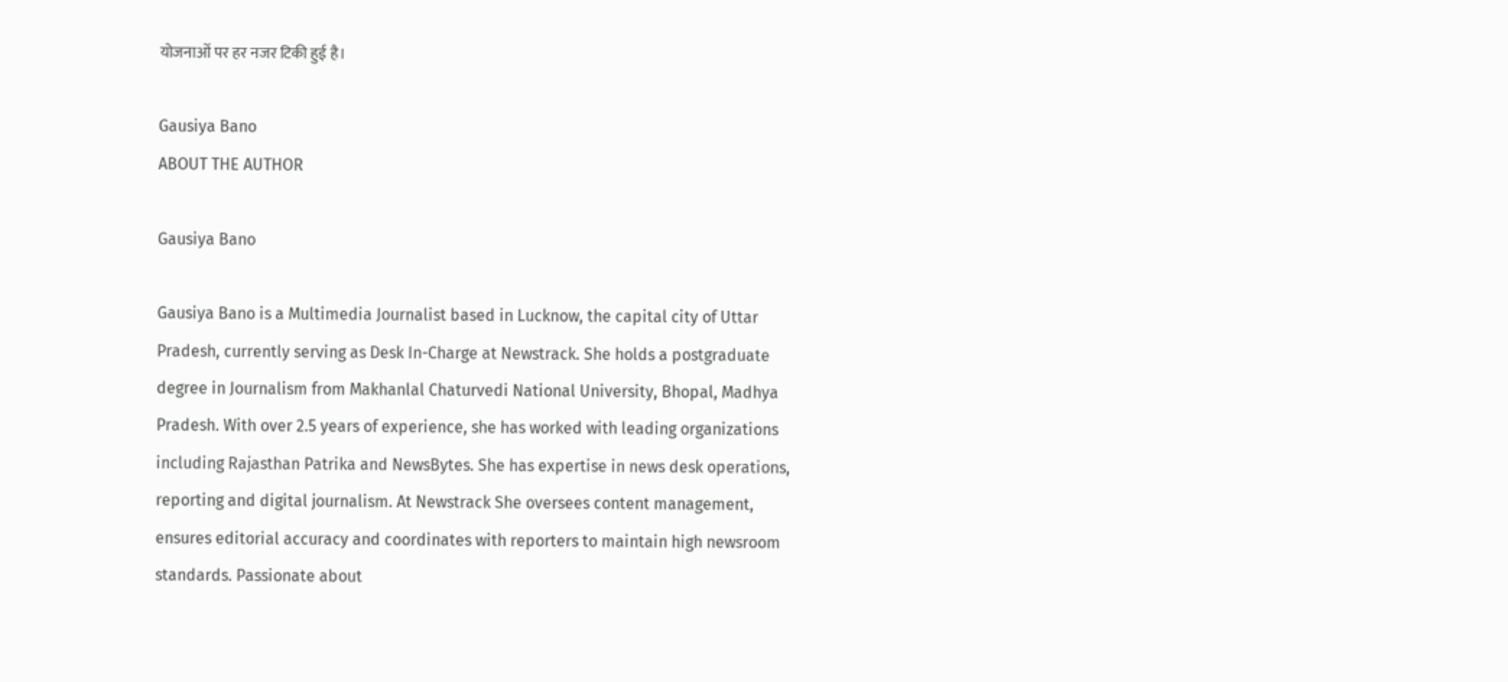योजनाओं पर हर नजर टिकी हुई है।

Gausiya Bano
ABOUT THE AUTHOR

Gausiya Bano

Gausiya Bano is a Multimedia Journalist based in Lucknow, the capital city of Uttar Pradesh, currently serving as Desk In-Charge at Newstrack. She holds a postgraduate degree in Journalism from Makhanlal Chaturvedi National University, Bhopal, Madhya Pradesh. With over 2.5 years of experience, she has worked with leading organizations including Rajasthan Patrika and NewsBytes. She has expertise in news desk operations, reporting and digital journalism. At Newstrack She oversees content management, ensures editorial accuracy and coordinates with reporters to maintain high newsroom standards. Passionate about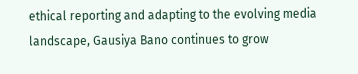ethical reporting and adapting to the evolving media landscape, Gausiya Bano continues to grow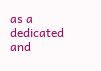as a dedicated and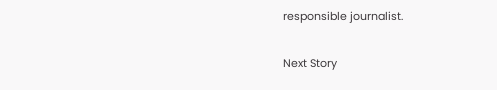responsible journalist.

Next Story